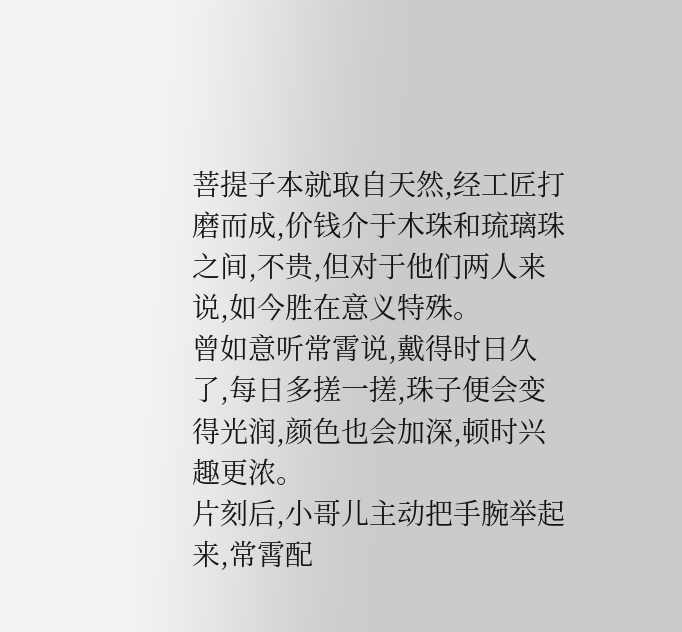菩提子本就取自天然,经工匠打磨而成,价钱介于木珠和琉璃珠之间,不贵,但对于他们两人来说,如今胜在意义特殊。
曾如意听常霄说,戴得时日久了,每日多搓一搓,珠子便会变得光润,颜色也会加深,顿时兴趣更浓。
片刻后,小哥儿主动把手腕举起来,常霄配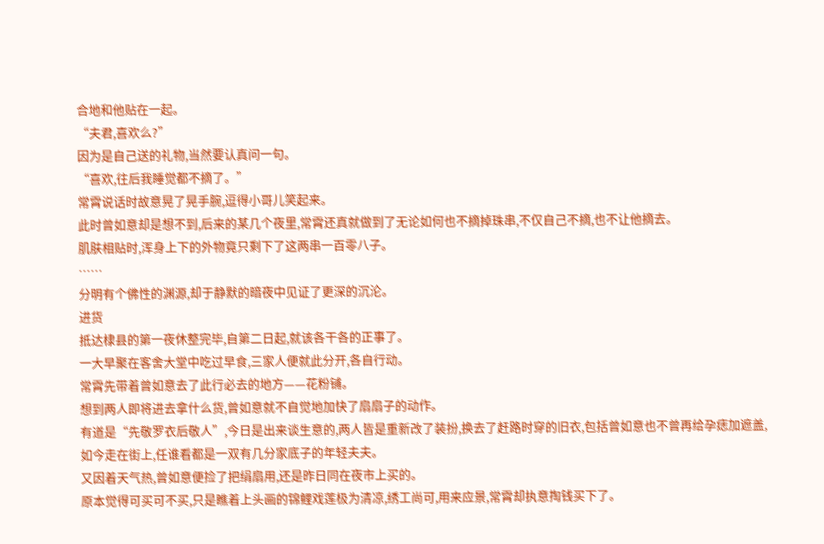合地和他贴在一起。
“夫君,喜欢么?”
因为是自己送的礼物,当然要认真问一句。
“喜欢,往后我睡觉都不摘了。”
常霄说话时故意晃了晃手腕,逗得小哥儿笑起来。
此时曾如意却是想不到,后来的某几个夜里,常霄还真就做到了无论如何也不摘掉珠串,不仅自己不摘,也不让他摘去。
肌肤相贴时,浑身上下的外物竟只剩下了这两串一百零八子。
……
分明有个佛性的渊源,却于静默的暗夜中见证了更深的沉沦。
进货
抵达棣县的第一夜休整完毕,自第二日起,就该各干各的正事了。
一大早聚在客舍大堂中吃过早食,三家人便就此分开,各自行动。
常霄先带着曾如意去了此行必去的地方——花粉铺。
想到两人即将进去拿什么货,曾如意就不自觉地加快了扇扇子的动作。
有道是“先敬罗衣后敬人”,今日是出来谈生意的,两人皆是重新改了装扮,换去了赶路时穿的旧衣,包括曾如意也不曾再给孕痣加遮盖,如今走在街上,任谁看都是一双有几分家底子的年轻夫夫。
又因着天气热,曾如意便捡了把绢扇用,还是昨日同在夜市上买的。
原本觉得可买可不买,只是瞧着上头画的锦鲤戏莲极为清凉,绣工尚可,用来应景,常霄却执意掏钱买下了。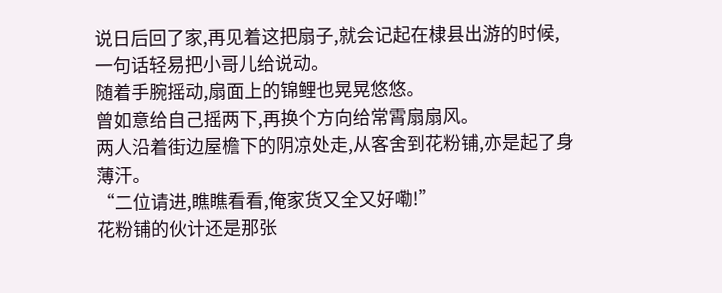说日后回了家,再见着这把扇子,就会记起在棣县出游的时候,一句话轻易把小哥儿给说动。
随着手腕摇动,扇面上的锦鲤也晃晃悠悠。
曾如意给自己摇两下,再换个方向给常霄扇扇风。
两人沿着街边屋檐下的阴凉处走,从客舍到花粉铺,亦是起了身薄汗。
“二位请进,瞧瞧看看,俺家货又全又好嘞!”
花粉铺的伙计还是那张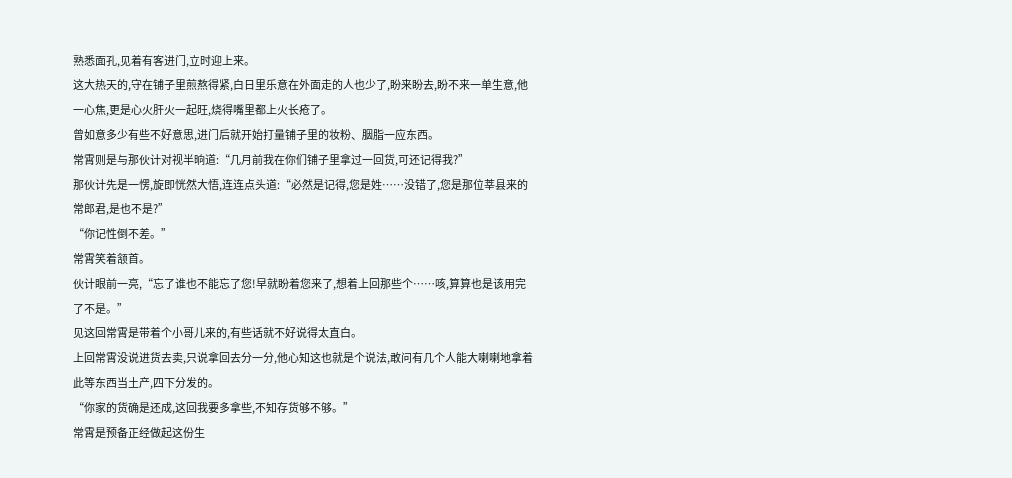熟悉面孔,见着有客进门,立时迎上来。
这大热天的,守在铺子里煎熬得紧,白日里乐意在外面走的人也少了,盼来盼去,盼不来一单生意,他一心焦,更是心火肝火一起旺,烧得嘴里都上火长疮了。
曾如意多少有些不好意思,进门后就开始打量铺子里的妆粉、胭脂一应东西。
常霄则是与那伙计对视半晌道:“几月前我在你们铺子里拿过一回货,可还记得我?”
那伙计先是一愣,旋即恍然大悟,连连点头道:“必然是记得,您是姓……没错了,您是那位莘县来的常郎君,是也不是?”
“你记性倒不差。”
常霄笑着颔首。
伙计眼前一亮,“忘了谁也不能忘了您!早就盼着您来了,想着上回那些个……咳,算算也是该用完了不是。”
见这回常霄是带着个小哥儿来的,有些话就不好说得太直白。
上回常霄没说进货去卖,只说拿回去分一分,他心知这也就是个说法,敢问有几个人能大喇喇地拿着此等东西当土产,四下分发的。
“你家的货确是还成,这回我要多拿些,不知存货够不够。”
常霄是预备正经做起这份生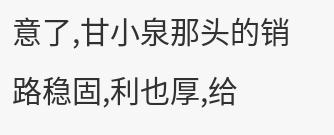意了,甘小泉那头的销路稳固,利也厚,给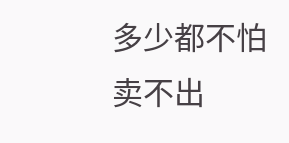多少都不怕卖不出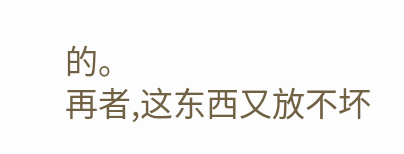的。
再者,这东西又放不坏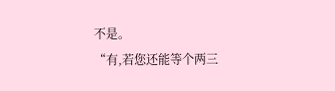不是。
“有,若您还能等个两三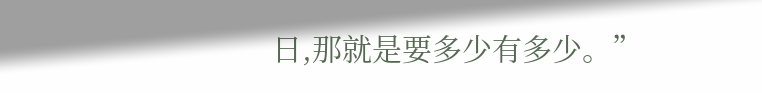日,那就是要多少有多少。”